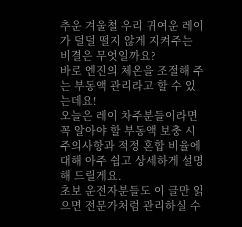추운 겨울철 우리 귀여운 레이가 덜덜 떨지 않게 지켜주는 비결은 무엇일까요?
바로 엔진의 체온을 조절해 주는 부동액 관리라고 할 수 있는데요!
오늘은 레이 차주분들이라면 꼭 알아야 할 부동액 보충 시 주의사항과 적정 혼합 비율에 대해 아주 쉽고 상세하게 설명해 드릴게요.
초보 운전자분들도 이 글만 읽으면 전문가처럼 관리하실 수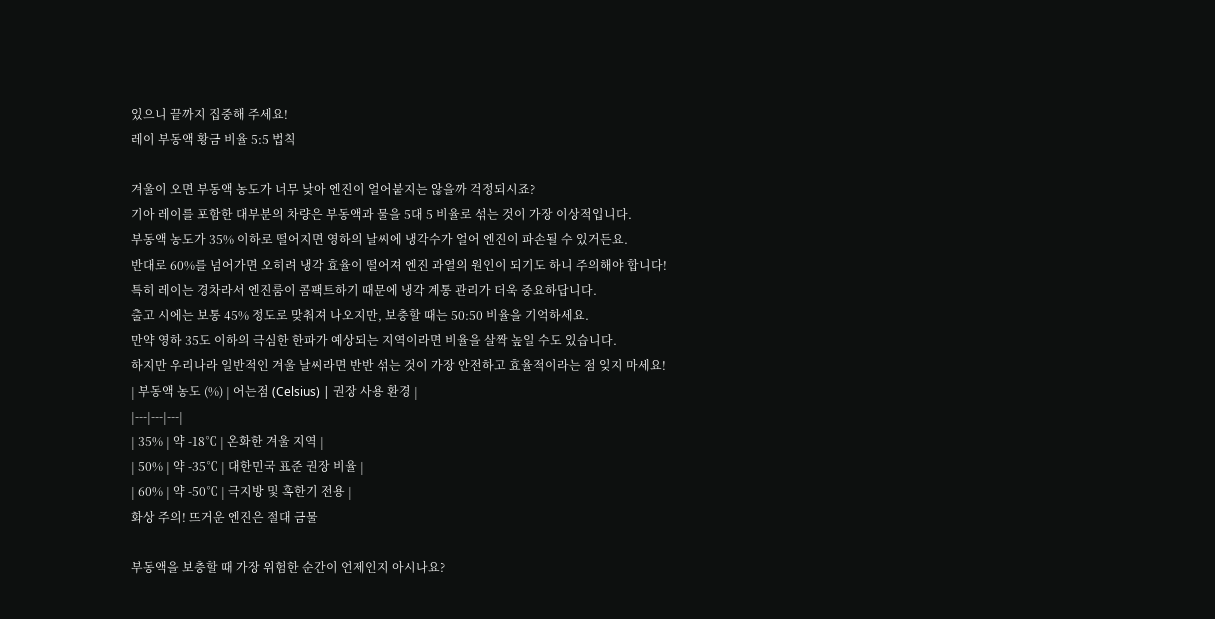있으니 끝까지 집중해 주세요!
레이 부동액 황금 비율 5:5 법칙

겨울이 오면 부동액 농도가 너무 낮아 엔진이 얼어붙지는 않을까 걱정되시죠?
기아 레이를 포함한 대부분의 차량은 부동액과 물을 5대 5 비율로 섞는 것이 가장 이상적입니다.
부동액 농도가 35% 이하로 떨어지면 영하의 날씨에 냉각수가 얼어 엔진이 파손될 수 있거든요.
반대로 60%를 넘어가면 오히려 냉각 효율이 떨어져 엔진 과열의 원인이 되기도 하니 주의해야 합니다!
특히 레이는 경차라서 엔진룸이 콤팩트하기 때문에 냉각 계통 관리가 더욱 중요하답니다.
출고 시에는 보통 45% 정도로 맞춰져 나오지만, 보충할 때는 50:50 비율을 기억하세요.
만약 영하 35도 이하의 극심한 한파가 예상되는 지역이라면 비율을 살짝 높일 수도 있습니다.
하지만 우리나라 일반적인 겨울 날씨라면 반반 섞는 것이 가장 안전하고 효율적이라는 점 잊지 마세요!
| 부동액 농도 (%) | 어는점 (Celsius) | 권장 사용 환경 |
|---|---|---|
| 35% | 약 -18℃ | 온화한 겨울 지역 |
| 50% | 약 -35℃ | 대한민국 표준 권장 비율 |
| 60% | 약 -50℃ | 극지방 및 혹한기 전용 |
화상 주의! 뜨거운 엔진은 절대 금물

부동액을 보충할 때 가장 위험한 순간이 언제인지 아시나요?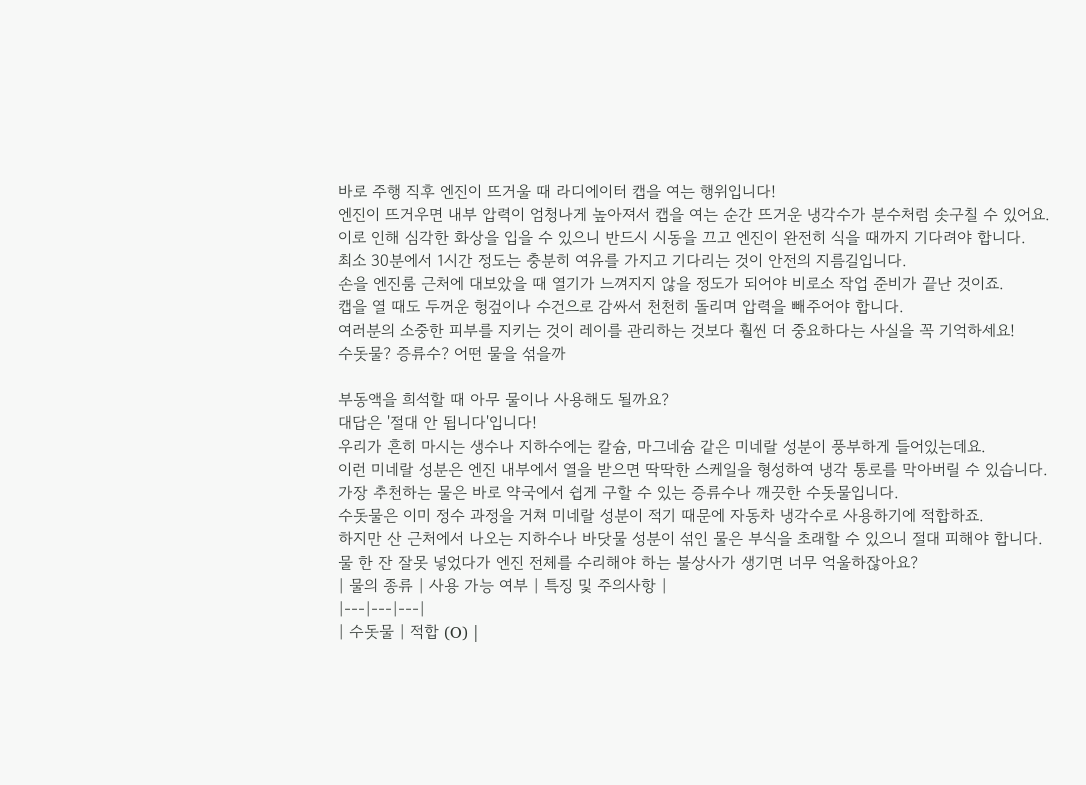바로 주행 직후 엔진이 뜨거울 때 라디에이터 캡을 여는 행위입니다!
엔진이 뜨거우면 내부 압력이 엄청나게 높아져서 캡을 여는 순간 뜨거운 냉각수가 분수처럼 솟구칠 수 있어요.
이로 인해 심각한 화상을 입을 수 있으니 반드시 시동을 끄고 엔진이 완전히 식을 때까지 기다려야 합니다.
최소 30분에서 1시간 정도는 충분히 여유를 가지고 기다리는 것이 안전의 지름길입니다.
손을 엔진룸 근처에 대보았을 때 열기가 느껴지지 않을 정도가 되어야 비로소 작업 준비가 끝난 것이죠.
캡을 열 때도 두꺼운 헝겊이나 수건으로 감싸서 천천히 돌리며 압력을 빼주어야 합니다.
여러분의 소중한 피부를 지키는 것이 레이를 관리하는 것보다 훨씬 더 중요하다는 사실을 꼭 기억하세요!
수돗물? 증류수? 어떤 물을 섞을까

부동액을 희석할 때 아무 물이나 사용해도 될까요?
대답은 '절대 안 됩니다'입니다!
우리가 흔히 마시는 생수나 지하수에는 칼슘, 마그네슘 같은 미네랄 성분이 풍부하게 들어있는데요.
이런 미네랄 성분은 엔진 내부에서 열을 받으면 딱딱한 스케일을 형성하여 냉각 통로를 막아버릴 수 있습니다.
가장 추천하는 물은 바로 약국에서 쉽게 구할 수 있는 증류수나 깨끗한 수돗물입니다.
수돗물은 이미 정수 과정을 거쳐 미네랄 성분이 적기 때문에 자동차 냉각수로 사용하기에 적합하죠.
하지만 산 근처에서 나오는 지하수나 바닷물 성분이 섞인 물은 부식을 초래할 수 있으니 절대 피해야 합니다.
물 한 잔 잘못 넣었다가 엔진 전체를 수리해야 하는 불상사가 생기면 너무 억울하잖아요?
| 물의 종류 | 사용 가능 여부 | 특징 및 주의사항 |
|---|---|---|
| 수돗물 | 적합 (O) |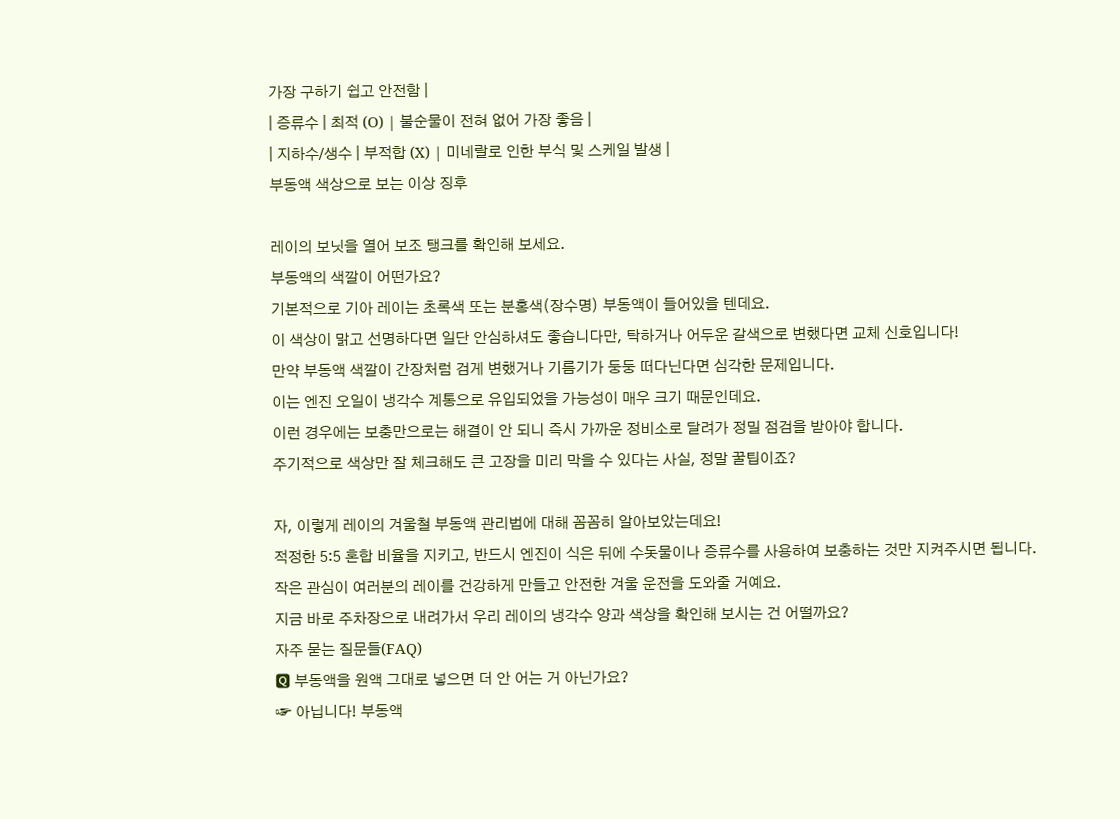가장 구하기 쉽고 안전함 |
| 증류수 | 최적 (O) | 불순물이 전혀 없어 가장 좋음 |
| 지하수/생수 | 부적합 (X) | 미네랄로 인한 부식 및 스케일 발생 |
부동액 색상으로 보는 이상 징후

레이의 보닛을 열어 보조 탱크를 확인해 보세요.
부동액의 색깔이 어떤가요?
기본적으로 기아 레이는 초록색 또는 분홍색(장수명) 부동액이 들어있을 텐데요.
이 색상이 맑고 선명하다면 일단 안심하셔도 좋습니다만, 탁하거나 어두운 갈색으로 변했다면 교체 신호입니다!
만약 부동액 색깔이 간장처럼 검게 변했거나 기름기가 둥둥 떠다닌다면 심각한 문제입니다.
이는 엔진 오일이 냉각수 계통으로 유입되었을 가능성이 매우 크기 때문인데요.
이런 경우에는 보충만으로는 해결이 안 되니 즉시 가까운 정비소로 달려가 정밀 점검을 받아야 합니다.
주기적으로 색상만 잘 체크해도 큰 고장을 미리 막을 수 있다는 사실, 정말 꿀팁이죠?

자, 이렇게 레이의 겨울철 부동액 관리법에 대해 꼼꼼히 알아보았는데요!
적정한 5:5 혼합 비율을 지키고, 반드시 엔진이 식은 뒤에 수돗물이나 증류수를 사용하여 보충하는 것만 지켜주시면 됩니다.
작은 관심이 여러분의 레이를 건강하게 만들고 안전한 겨울 운전을 도와줄 거예요.
지금 바로 주차장으로 내려가서 우리 레이의 냉각수 양과 색상을 확인해 보시는 건 어떨까요?
자주 묻는 질문들(FAQ)
🆀 부동액을 원액 그대로 넣으면 더 안 어는 거 아닌가요?
☞ 아닙니다! 부동액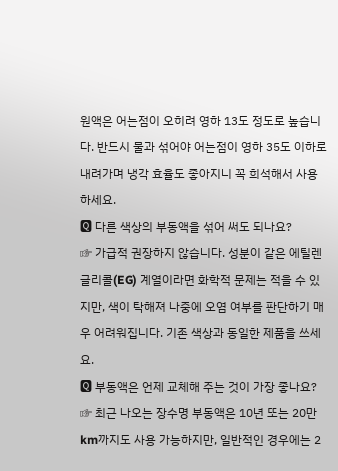원액은 어는점이 오히려 영하 13도 정도로 높습니다. 반드시 물과 섞어야 어는점이 영하 35도 이하로 내려가며 냉각 효율도 좋아지니 꼭 희석해서 사용하세요.
🆀 다른 색상의 부동액을 섞어 써도 되나요?
☞ 가급적 권장하지 않습니다. 성분이 같은 에틸렌글리콜(EG) 계열이라면 화학적 문제는 적을 수 있지만, 색이 탁해져 나중에 오염 여부를 판단하기 매우 어려워집니다. 기존 색상과 동일한 제품을 쓰세요.
🆀 부동액은 언제 교체해 주는 것이 가장 좋나요?
☞ 최근 나오는 장수명 부동액은 10년 또는 20만 km까지도 사용 가능하지만, 일반적인 경우에는 2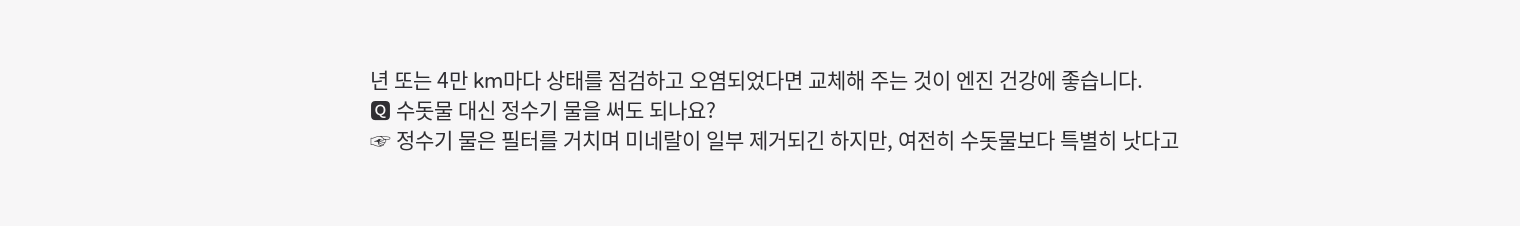년 또는 4만 km마다 상태를 점검하고 오염되었다면 교체해 주는 것이 엔진 건강에 좋습니다.
🆀 수돗물 대신 정수기 물을 써도 되나요?
☞ 정수기 물은 필터를 거치며 미네랄이 일부 제거되긴 하지만, 여전히 수돗물보다 특별히 낫다고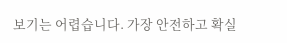보기는 어렵습니다. 가장 안전하고 확실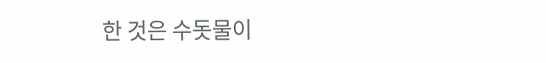한 것은 수돗물이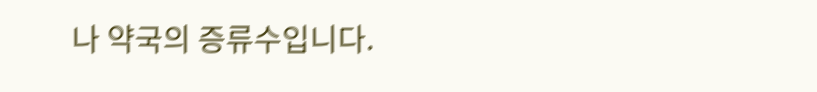나 약국의 증류수입니다.